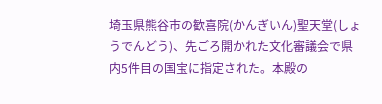埼玉県熊谷市の歓喜院(かんぎいん)聖天堂(しょうでんどう)、先ごろ開かれた文化審議会で県内5件目の国宝に指定された。本殿の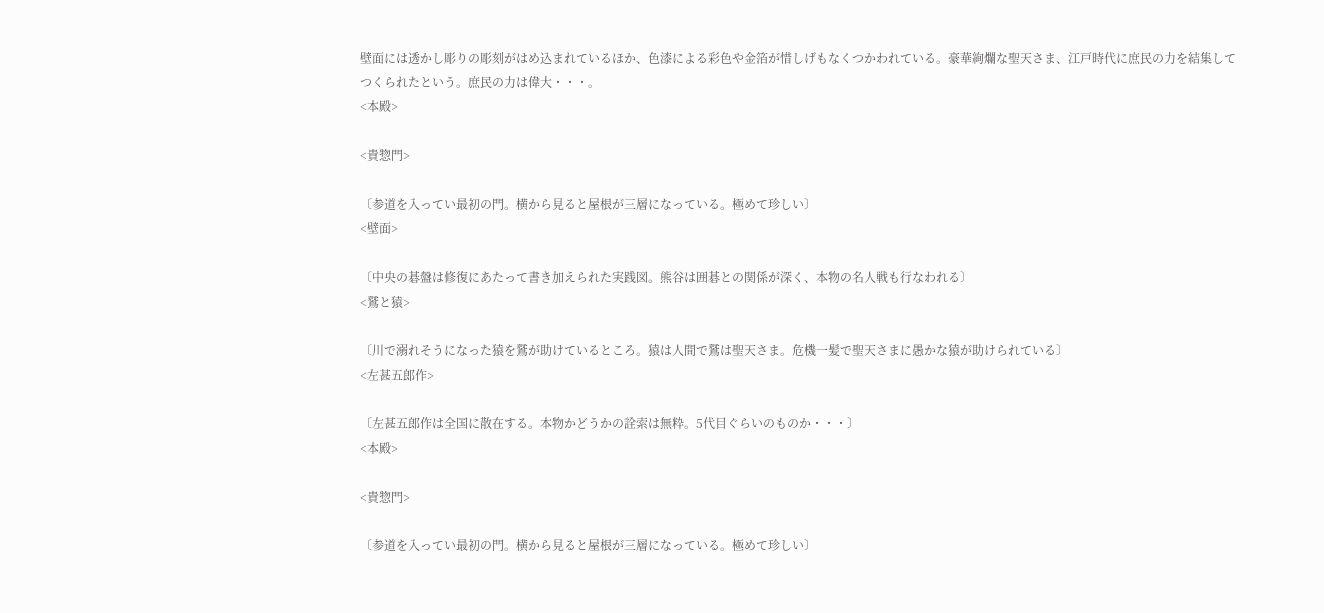壁面には透かし彫りの彫刻がはめ込まれているほか、色漆による彩色や金箔が惜しげもなくつかわれている。豪華絢爛な聖天さま、江戸時代に庶民の力を結集してつくられたという。庶民の力は偉大・・・。
<本殿>

<貴惣門>

〔参道を入ってい最初の門。横から見ると屋根が三層になっている。極めて珍しい〕
<壁面>

〔中央の碁盤は修復にあたって書き加えられた実践図。熊谷は囲碁との関係が深く、本物の名人戦も行なわれる〕
<鷲と猿>

〔川で溺れそうになった猿を鷲が助けているところ。猿は人間で鷲は聖天さま。危機一髪で聖天さまに愚かな猿が助けられている〕
<左甚五郎作>

〔左甚五郎作は全国に散在する。本物かどうかの詮索は無粋。5代目ぐらいのものか・・・〕
<本殿>

<貴惣門>

〔参道を入ってい最初の門。横から見ると屋根が三層になっている。極めて珍しい〕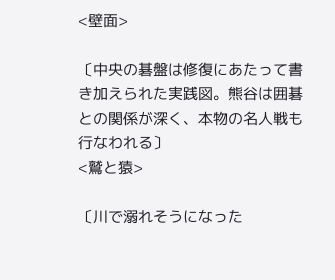<壁面>

〔中央の碁盤は修復にあたって書き加えられた実践図。熊谷は囲碁との関係が深く、本物の名人戦も行なわれる〕
<鷲と猿>

〔川で溺れそうになった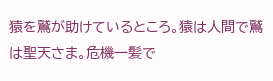猿を鷲が助けているところ。猿は人間で鷲は聖天さま。危機一髪で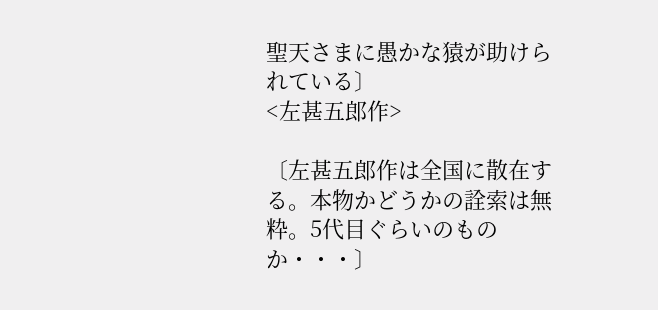聖天さまに愚かな猿が助けられている〕
<左甚五郎作>

〔左甚五郎作は全国に散在する。本物かどうかの詮索は無粋。5代目ぐらいのものか・・・〕